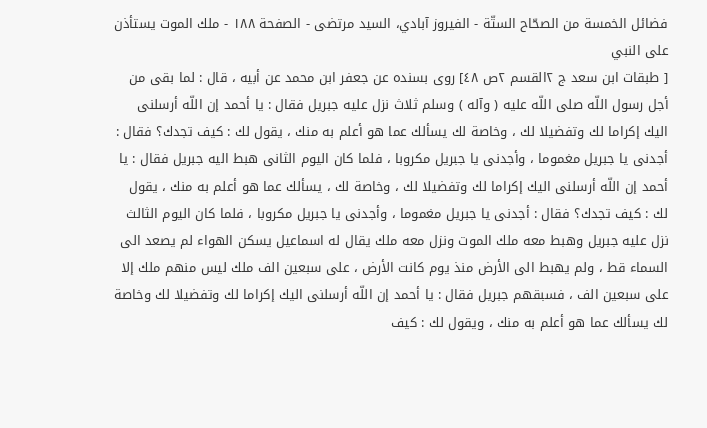فضائل الخمسة من الصحّاح الستّة - الفيروز آبادي، السيد مرتضى - الصفحة ١٨٨ - ملك الموت يستأذن على النبي
[ طبقات ابن سعد ج ٢القسم ٢ص ٤٨] روى بسنده عن جعفر ابن محمد عن أبيه ، قال : لما بقى من أجل رسول اللّه صلى اللّه عليه ( وآله ) وسلم ثلاث نزل عليه جبريل فقال : يا أحمد إن اللّه أرسلنى اليك إكراما لك وتفضيلا لك ، وخاصة لك يسألك عما هو أعلم به منك ، يقول لك : كيف تجدك؟ فقال : أجدنى يا جبريل مغموما ، وأجدنى يا جبريل مكروبا ، فلما كان اليوم الثانى هبط اليه جبريل فقال : يا أحمد إن اللّه أرسلنى اليك إكراما لك وتفضيلا لك ، وخاصة لك ، يسألك عما هو أعلم به منك ، يقول لك : كيف تجدك؟ فقال : أجدنى يا جبريل مغموما ، وأجدنى يا جبريل مكروبا ، فلما كان اليوم الثالث نزل عليه جبريل وهبط معه ملك الموت ونزل معه ملك يقال له اسماعيل يسكن الهواء لم يصعد الى السماء قط ، ولم يهبط الى الأرض منذ يوم كانت الأرض ، على سبعين الف ملك ليس منهم ملك إلا على سبعين الف ، فسبقهم جبريل فقال : يا أحمد إن اللّه أرسلنى اليك إكراما لك وتفضيلا لك وخاصة لك يسألك عما هو أعلم به منك ، ويقول لك : كيف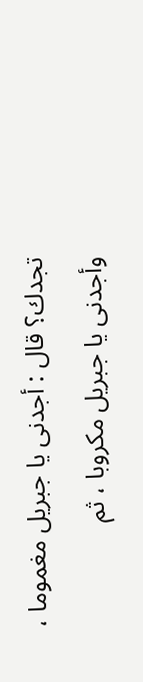تجدك؟ قال : أجدنى يا جبريل مغموما ، وأجدنى يا جبريل مكروبا ، ثم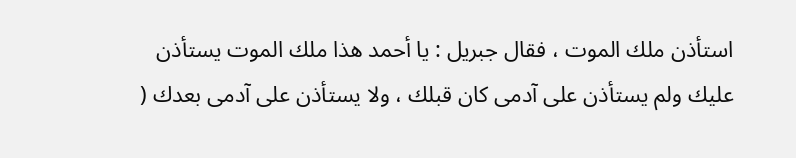استأذن ملك الموت ، فقال جبريل : يا أحمد هذا ملك الموت يستأذن عليك ولم يستأذن على آدمى كان قبلك ، ولا يستأذن على آدمى بعدك (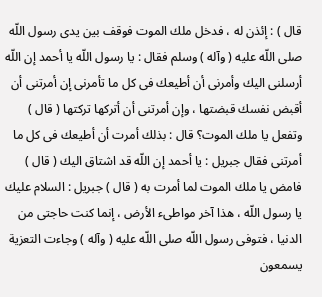قال ) : إئذن له ، فدخل ملك الموت فوقف بين يدى رسول اللّه صلى اللّه عليه ( وآله ) وسلم فقال : يا رسول اللّه يا أحمد إن اللّه أرسلنى اليك وأمرنى أن أطيعك فى كل ما تأمرنى إن أمرتنى أن أقبض نفسك قبضتها ، وإن أمرتنى أن أتركها تركتها ( قال ) وتفعل يا ملك الموت؟ قال : بذلك أمرت أن أطيعك فى كل ما أمرتنى فقال جبريل : يا أحمد إن اللّه قد اشتاق اليك ( قال ) فامض يا ملك الموت لما أمرت به ( قال ) جبريل : السلام عليك يا رسول اللّه ، هذا آخر مواطىء الأرض ، إنما كنت حاجتى من الدنيا ، فتوفى رسول اللّه صلى اللّه عليه ( وآله ) وجاءت التعزية يسمعون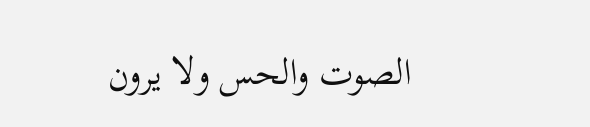الصوت والحس ولا يرون